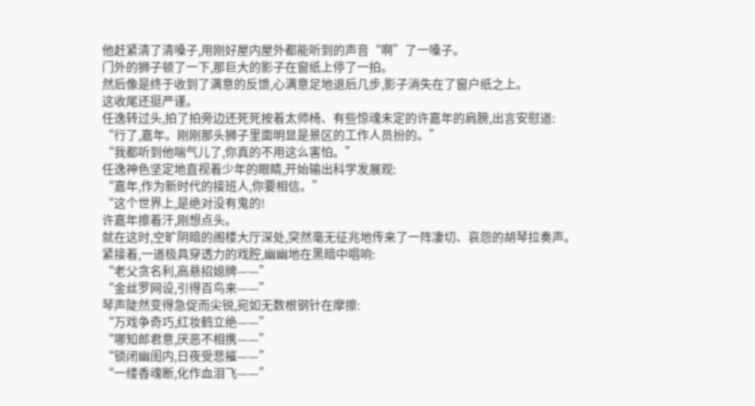他赶紧清了清嗓子,用刚好屋内屋外都能听到的声音“啊”了一嗓子。
门外的狮子顿了一下,那巨大的影子在窗纸上停了一拍。
然后像是终于收到了满意的反馈,心满意足地退后几步,影子消失在了窗户纸之上。
这收尾还挺严谨。
任逸转过头,拍了拍旁边还死死按着太师椅、有些惊魂未定的许嘉年的肩膀,出言安慰道:
“行了,嘉年。刚刚那头狮子里面明显是景区的工作人员扮的。”
“我都听到他喘气儿了,你真的不用这么害怕。”
任逸神色坚定地直视着少年的眼睛,开始输出科学发展观:
“嘉年,作为新时代的接班人,你要相信。”
“这个世界上,是绝对没有鬼的!
许嘉年擦着汗,刚想点头。
就在这时,空旷阴暗的阁楼大厅深处,突然毫无征兆地传来了一阵凄切、哀怨的胡琴拉奏声。
紧接着,一道极具穿透力的戏腔,幽幽地在黑暗中唱响:
“老父贪名利,高悬招媳牌——”
“金丝罗网设,引得百鸟来——”
琴声陡然变得急促而尖锐,宛如无数根钢针在摩擦:
“万戏争奇巧,红妆鹤立绝——”
“哪知郎君意,厌恶不相携——”
“锁闭幽闺内,日夜受悲摧——”
“一缕香魂断,化作血泪飞——”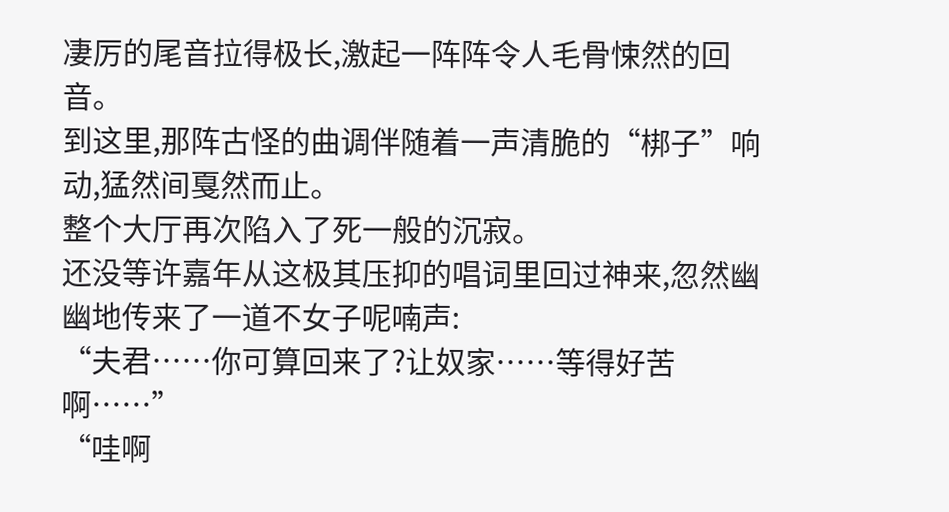凄厉的尾音拉得极长,激起一阵阵令人毛骨悚然的回音。
到这里,那阵古怪的曲调伴随着一声清脆的“梆子”响动,猛然间戛然而止。
整个大厅再次陷入了死一般的沉寂。
还没等许嘉年从这极其压抑的唱词里回过神来,忽然幽幽地传来了一道不女子呢喃声:
“夫君……你可算回来了?让奴家……等得好苦啊……”
“哇啊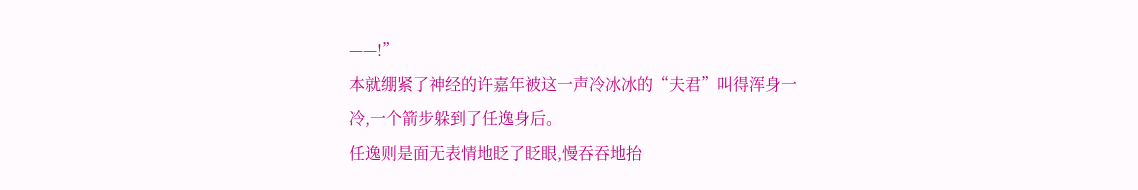——!”
本就绷紧了神经的许嘉年被这一声冷冰冰的“夫君”叫得浑身一冷,一个箭步躲到了任逸身后。
任逸则是面无表情地眨了眨眼,慢吞吞地抬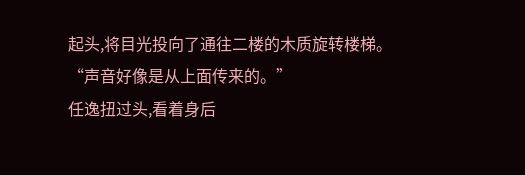起头,将目光投向了通往二楼的木质旋转楼梯。
“声音好像是从上面传来的。”
任逸扭过头,看着身后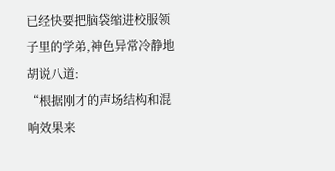已经快要把脑袋缩进校服领子里的学弟,神色异常冷静地胡说八道:
“根据刚才的声场结构和混响效果来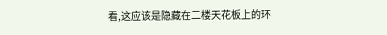看,这应该是隐藏在二楼天花板上的环